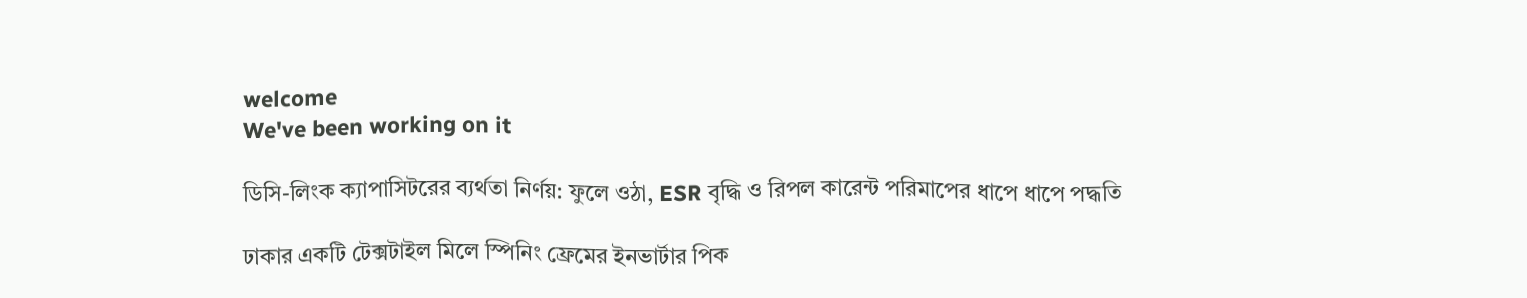welcome
We've been working on it

ডিসি-লিংক ক্যাপাসিটরের ব্যর্থতা নির্ণয়: ফুলে ওঠা, ESR বৃদ্ধি ও রিপল কারেন্ট পরিমাপের ধাপে ধাপে পদ্ধতি

ঢাকার একটি টেক্সটাইল মিলে স্পিনিং ফ্রেমের ইনভার্টার পিক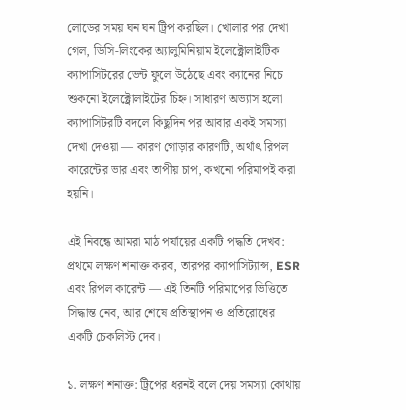লোডের সময় ঘন ঘন ট্রিপ করছিল। খোলার পর দেখা গেল, ডিসি-লিংকের অ্যালুমিনিয়াম ইলেক্ট্রোলাইটিক ক্যাপাসিটরের ভেন্ট ফুলে উঠেছে এবং ক্যানের নিচে শুকনো ইলেক্ট্রোলাইটের চিহ্ন। সাধারণ অভ্যাস হলো ক্যাপাসিটরটি বদলে কিছুদিন পর আবার একই সমস্যা দেখা দেওয়া — কারণ গোড়ার কারণটি, অর্থাৎ রিপল কারেন্টের ভার এবং তাপীয় চাপ, কখনো পরিমাপই করা হয়নি।

এই নিবন্ধে আমরা মাঠ পর্যায়ের একটি পদ্ধতি দেখব: প্রথমে লক্ষণ শনাক্ত করব, তারপর ক্যাপাসিট্যান্স, ESR এবং রিপল কারেন্ট — এই তিনটি পরিমাপের ভিত্তিতে সিদ্ধান্ত নেব, আর শেষে প্রতিস্থাপন ও প্রতিরোধের একটি চেকলিস্ট দেব।

১. লক্ষণ শনাক্ত: ট্রিপের ধরনই বলে দেয় সমস্যা কোথায়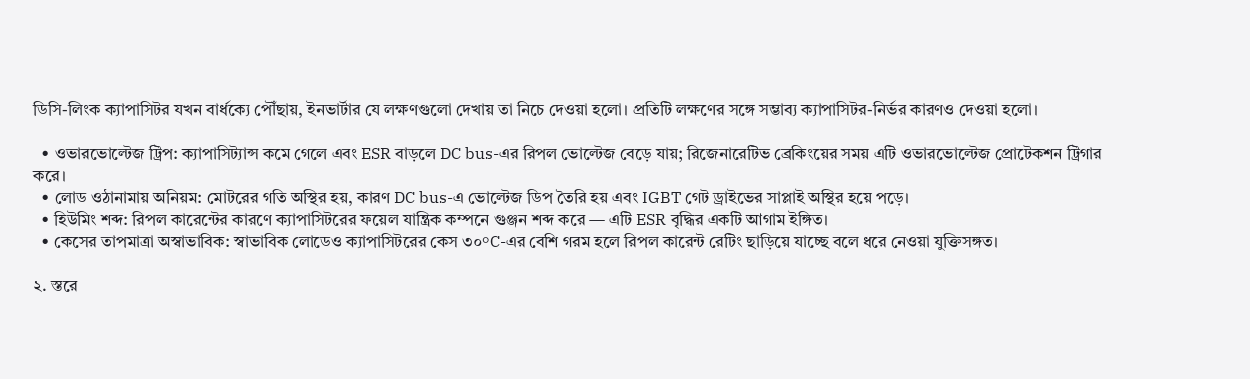ডিসি-লিংক ক্যাপাসিটর যখন বার্ধক্যে পৌঁছায়, ইনভার্টার যে লক্ষণগুলো দেখায় তা নিচে দেওয়া হলো। প্রতিটি লক্ষণের সঙ্গে সম্ভাব্য ক্যাপাসিটর-নির্ভর কারণও দেওয়া হলো।

  • ওভারভোল্টেজ ট্রিপ: ক্যাপাসিট্যান্স কমে গেলে এবং ESR বাড়লে DC bus-এর রিপল ভোল্টেজ বেড়ে যায়; রিজেনারেটিভ ব্রেকিংয়ের সময় এটি ওভারভোল্টেজ প্রোটেকশন ট্রিগার করে।
  • লোড ওঠানামায় অনিয়ম: মোটরের গতি অস্থির হয়, কারণ DC bus-এ ভোল্টেজ ডিপ তৈরি হয় এবং IGBT গেট ড্রাইভের সাপ্লাই অস্থির হয়ে পড়ে।
  • হিউমিং শব্দ: রিপল কারেন্টের কারণে ক্যাপাসিটরের ফয়েল যান্ত্রিক কম্পনে গুঞ্জন শব্দ করে — এটি ESR বৃদ্ধির একটি আগাম ইঙ্গিত।
  • কেসের তাপমাত্রা অস্বাভাবিক: স্বাভাবিক লোডেও ক্যাপাসিটরের কেস ৩০°C-এর বেশি গরম হলে রিপল কারেন্ট রেটিং ছাড়িয়ে যাচ্ছে বলে ধরে নেওয়া যুক্তিসঙ্গত।

২. স্তরে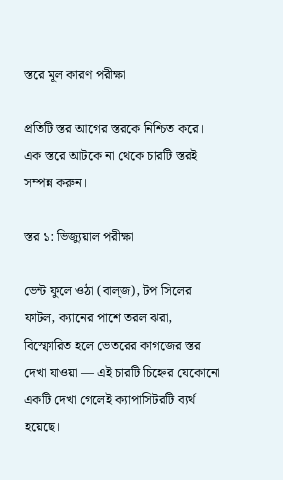স্তরে মূল কারণ পরীক্ষা

প্রতিটি স্তর আগের স্তরকে নিশ্চিত করে। এক স্তরে আটকে না থেকে চারটি স্তরই সম্পন্ন করুন।

স্তর ১: ভিজ্যুয়াল পরীক্ষা

ভেন্ট ফুলে ওঠা (বাল্জ), টপ সিলের ফাটল, ক্যানের পাশে তরল ঝরা, বিস্ফোরিত হলে ভেতরের কাগজের স্তর দেখা যাওয়া — এই চারটি চিহ্নের যেকোনো একটি দেখা গেলেই ক্যাপাসিটরটি ব্যর্থ হয়েছে।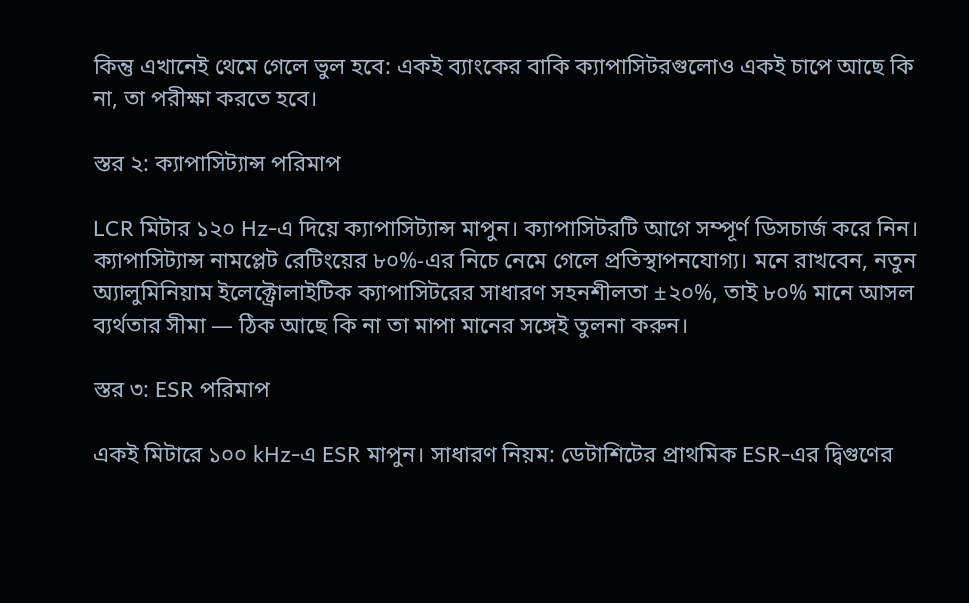কিন্তু এখানেই থেমে গেলে ভুল হবে: একই ব্যাংকের বাকি ক্যাপাসিটরগুলোও একই চাপে আছে কি না, তা পরীক্ষা করতে হবে।

স্তর ২: ক্যাপাসিট্যান্স পরিমাপ

LCR মিটার ১২০ Hz-এ দিয়ে ক্যাপাসিট্যান্স মাপুন। ক্যাপাসিটরটি আগে সম্পূর্ণ ডিসচার্জ করে নিন। ক্যাপাসিট্যান্স নামপ্লেট রেটিংয়ের ৮০%-এর নিচে নেমে গেলে প্রতিস্থাপনযোগ্য। মনে রাখবেন, নতুন অ্যালুমিনিয়াম ইলেক্ট্রোলাইটিক ক্যাপাসিটরের সাধারণ সহনশীলতা ±২০%, তাই ৮০% মানে আসল ব্যর্থতার সীমা — ঠিক আছে কি না তা মাপা মানের সঙ্গেই তুলনা করুন।

স্তর ৩: ESR পরিমাপ

একই মিটারে ১০০ kHz-এ ESR মাপুন। সাধারণ নিয়ম: ডেটাশিটের প্রাথমিক ESR-এর দ্বিগুণের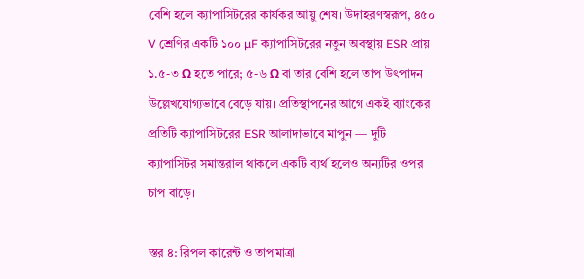বেশি হলে ক্যাপাসিটরের কার্যকর আয়ু শেষ। উদাহরণস্বরূপ, ৪৫০ V শ্রেণির একটি ১০০ µF ক্যাপাসিটরের নতুন অবস্থায় ESR প্রায় ১.৫-৩ Ω হতে পারে; ৫-৬ Ω বা তার বেশি হলে তাপ উৎপাদন উল্লেখযোগ্যভাবে বেড়ে যায়। প্রতিস্থাপনের আগে একই ব্যাংকের প্রতিটি ক্যাপাসিটরের ESR আলাদাভাবে মাপুন — দুটি ক্যাপাসিটর সমান্তরাল থাকলে একটি ব্যর্থ হলেও অন্যটির ওপর চাপ বাড়ে।

স্তর ৪: রিপল কারেন্ট ও তাপমাত্রা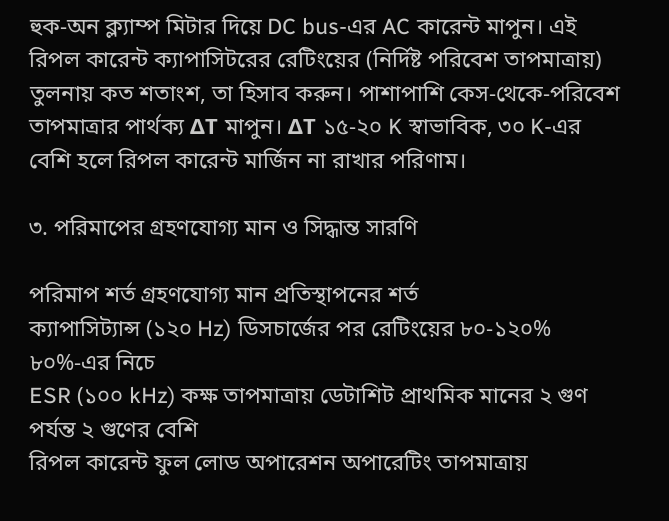হুক-অন ক্ল্যাম্প মিটার দিয়ে DC bus-এর AC কারেন্ট মাপুন। এই রিপল কারেন্ট ক্যাপাসিটরের রেটিংয়ের (নির্দিষ্ট পরিবেশ তাপমাত্রায়) তুলনায় কত শতাংশ, তা হিসাব করুন। পাশাপাশি কেস-থেকে-পরিবেশ তাপমাত্রার পার্থক্য ΔT মাপুন। ΔT ১৫-২০ K স্বাভাবিক, ৩০ K-এর বেশি হলে রিপল কারেন্ট মার্জিন না রাখার পরিণাম।

৩. পরিমাপের গ্রহণযোগ্য মান ও সিদ্ধান্ত সারণি

পরিমাপ শর্ত গ্রহণযোগ্য মান প্রতিস্থাপনের শর্ত
ক্যাপাসিট্যান্স (১২০ Hz) ডিসচার্জের পর রেটিংয়ের ৮০-১২০% ৮০%-এর নিচে
ESR (১০০ kHz) কক্ষ তাপমাত্রায় ডেটাশিট প্রাথমিক মানের ২ গুণ পর্যন্ত ২ গুণের বেশি
রিপল কারেন্ট ফুল লোড অপারেশন অপারেটিং তাপমাত্রায়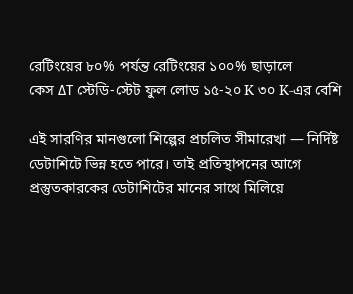রেটিংয়ের ৮০% পর্যন্ত রেটিংয়ের ১০০% ছাড়ালে
কেস ΔT স্টেডি-স্টেট ফুল লোড ১৫-২০ K ৩০ K-এর বেশি

এই সারণির মানগুলো শিল্পের প্রচলিত সীমারেখা — নির্দিষ্ট ডেটাশিটে ভিন্ন হতে পারে। তাই প্রতিস্থাপনের আগে প্রস্তুতকারকের ডেটাশিটের মানের সাথে মিলিয়ে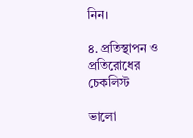নিন।

৪. প্রতিস্থাপন ও প্রতিরোধের চেকলিস্ট

ভালো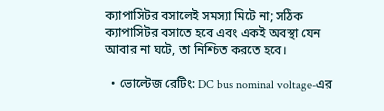ক্যাপাসিটর বসালেই সমস্যা মিটে না; সঠিক ক্যাপাসিটর বসাতে হবে এবং একই অবস্থা যেন আবার না ঘটে, তা নিশ্চিত করতে হবে।

  • ভোল্টেজ রেটিং: DC bus nominal voltage-এর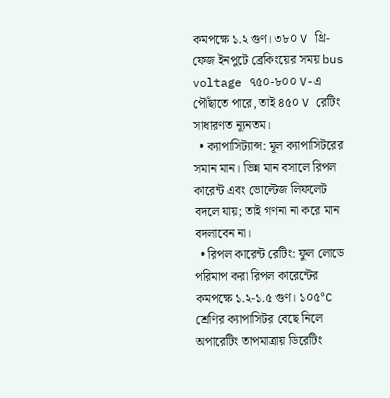কমপক্ষে ১.২ গুণ। ৩৮০ V থ্রি-ফেজ ইনপুটে ব্রেকিংয়ের সময় bus voltage ৭৫০-৮০০ V-এ পৌঁছাতে পারে, তাই ৪৫০ V রেটিং সাধারণত ন্যূনতম।
  • ক্যাপাসিট্যান্স: মূল ক্যাপাসিটরের সমান মান। ভিন্ন মান বসালে রিপল কারেন্ট এবং ভোল্টেজ লিফলেট বদলে যায়; তাই গণনা না করে মান বদলাবেন না।
  • রিপল কারেন্ট রেটিং: ফুল লোডে পরিমাপ করা রিপল কারেন্টের কমপক্ষে ১.২-১.৫ গুণ। ১০৫°C শ্রেণির ক্যাপাসিটর বেছে নিলে অপারেটিং তাপমাত্রায় ডিরেটিং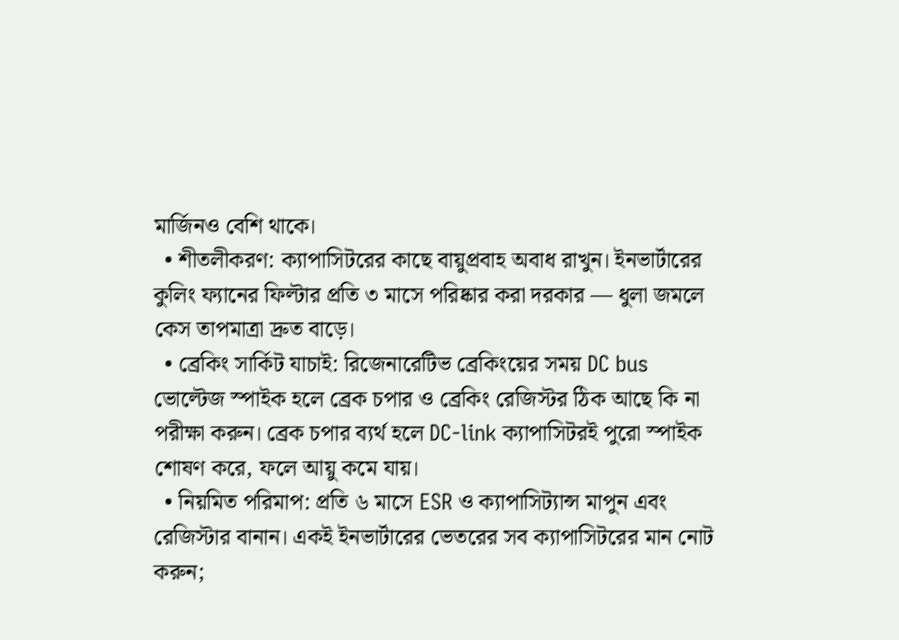মার্জিনও বেশি থাকে।
  • শীতলীকরণ: ক্যাপাসিটরের কাছে বায়ুপ্রবাহ অবাধ রাখুন। ইনভার্টারের কুলিং ফ্যানের ফিল্টার প্রতি ৩ মাসে পরিষ্কার করা দরকার — ধুলা জমলে কেস তাপমাত্রা দ্রুত বাড়ে।
  • ব্রেকিং সার্কিট যাচাই: রিজেনারেটিভ ব্রেকিংয়ের সময় DC bus ভোল্টেজ স্পাইক হলে ব্রেক চপার ও ব্রেকিং রেজিস্টর ঠিক আছে কি না পরীক্ষা করুন। ব্রেক চপার ব্যর্থ হলে DC-link ক্যাপাসিটরই পুরো স্পাইক শোষণ করে, ফলে আয়ু কমে যায়।
  • নিয়মিত পরিমাপ: প্রতি ৬ মাসে ESR ও ক্যাপাসিট্যান্স মাপুন এবং রেজিস্টার বানান। একই ইনভার্টারের ভেতরের সব ক্যাপাসিটরের মান নোট করুন;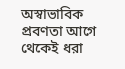অস্বাভাবিক প্রবণতা আগে থেকেই ধরা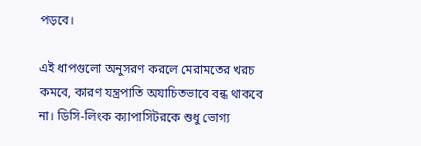পড়বে।

এই ধাপগুলো অনুসরণ করলে মেরামতের খরচ কমবে, কারণ যন্ত্রপাতি অযাচিতভাবে বন্ধ থাকবে না। ডিসি-লিংক ক্যাপাসিটরকে শুধু ভোগ্য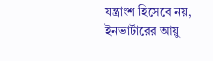যন্ত্রাংশ হিসেবে নয়, ইনভার্টারের আয়ু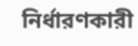নির্ধারণকারী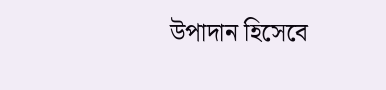উপাদান হিসেবে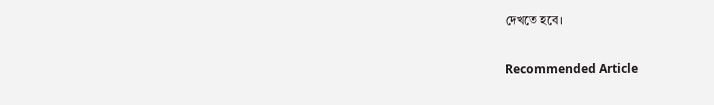দেখতে হবে।

Recommended Article